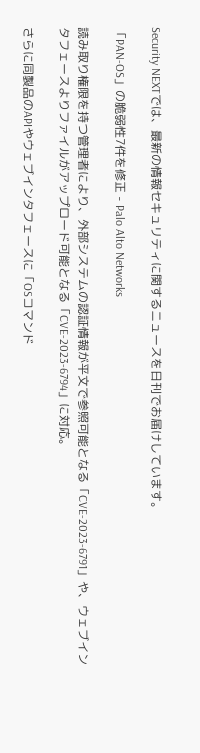Security NEXTでは、最新の情報セキュリティに関するニュースを日刊でお届けしています。

「PAN-OS」の脆弱性7件を修正 - Palo Alto Networks

読み取り権限を持つ管理者により、外部システムの認証情報が平文で参照可能となる「CVE-2023-6791」や、ウェブインタフェースよりファイルがアップロード可能となる「CVE-2023-6794」に対応。

さらに同製品のAPIやウェブインタフェースに「OSコマンド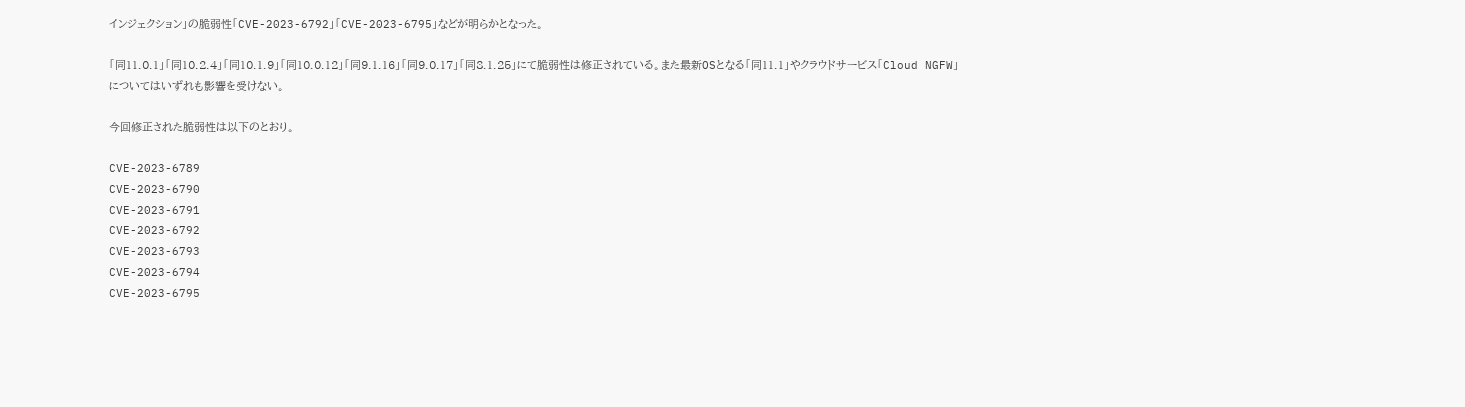インジェクション」の脆弱性「CVE-2023-6792」「CVE-2023-6795」などが明らかとなった。

「同11.0.1」「同10.2.4」「同10.1.9」「同10.0.12」「同9.1.16」「同9.0.17」「同8.1.25」にて脆弱性は修正されている。また最新OSとなる「同11.1」やクラウドサービス「Cloud NGFW」についてはいずれも影響を受けない。

今回修正された脆弱性は以下のとおり。

CVE-2023-6789
CVE-2023-6790
CVE-2023-6791
CVE-2023-6792
CVE-2023-6793
CVE-2023-6794
CVE-2023-6795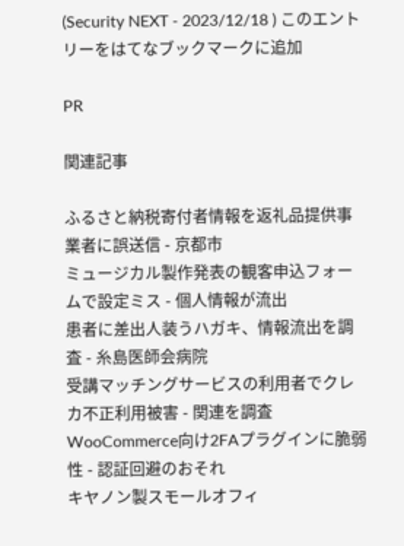(Security NEXT - 2023/12/18 ) このエントリーをはてなブックマークに追加

PR

関連記事

ふるさと納税寄付者情報を返礼品提供事業者に誤送信 - 京都市
ミュージカル製作発表の観客申込フォームで設定ミス - 個人情報が流出
患者に差出人装うハガキ、情報流出を調査 - 糸島医師会病院
受講マッチングサービスの利用者でクレカ不正利用被害 - 関連を調査
WooCommerce向け2FAプラグインに脆弱性 - 認証回避のおそれ
キヤノン製スモールオフィ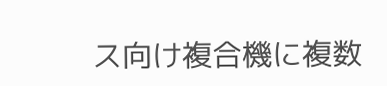ス向け複合機に複数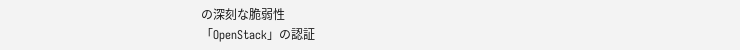の深刻な脆弱性
「OpenStack」の認証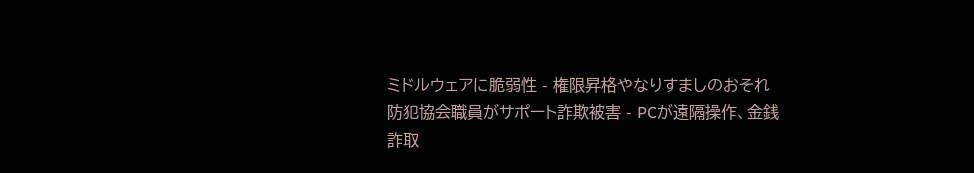ミドルウェアに脆弱性 - 権限昇格やなりすましのおそれ
防犯協会職員がサポート詐欺被害 - PCが遠隔操作、金銭詐取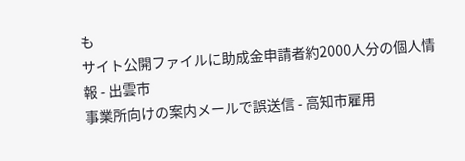も
サイト公開ファイルに助成金申請者約2000人分の個人情報 - 出雲市
事業所向けの案内メールで誤送信 - 高知市雇用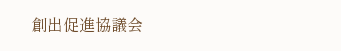創出促進協議会